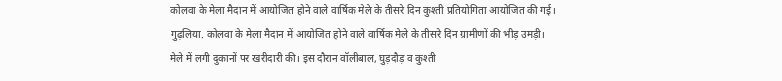कोलवा के मेला मैदान में आयोजित होने वाले वार्षिक मेले के तीसरे दिन कुश्ती प्रतियोगिता आयोजित की गई।
गुढ़लिया. कोलवा के मेला मैदान में आयोजित होने वाले वार्षिक मेले के तीसरे दिन ग्रामीणों की भीड़ उमड़ी। मेले में लगी दुकानों पर खरीदारी की। इस दौरान वॉलीबाल, घुड़दौड़ व कुश्ती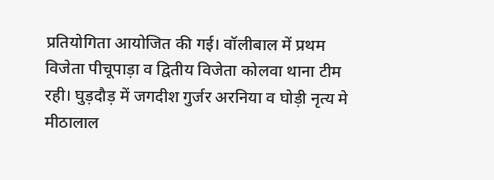प्रतियोगिता आयोजित की गई। वॉलीबाल में प्रथम विजेता पीचूपाड़ा व द्वितीय विजेता कोलवा थाना टीम रही। घुड़दौड़ में जगदीश गुर्जर अरनिया व घोड़ी नृत्य मे मीठालाल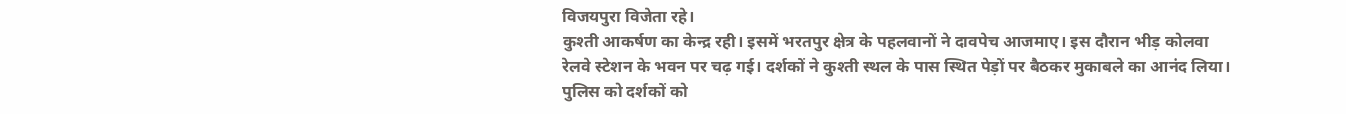विजयपुरा विजेता रहे।
कुश्ती आकर्षण का केन्द्र रही। इसमें भरतपुर क्षेत्र के पहलवानों ने दावपेच आजमाए। इस दौरान भीड़ कोलवा रेलवे स्टेशन के भवन पर चढ़ गई। दर्शकों ने कुश्ती स्थल के पास स्थित पेड़ों पर बैठकर मुकाबले का आनंद लिया। पुलिस को दर्शकों को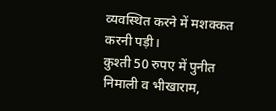व्यवस्थित करने में मशक्कत करनी पड़ी।
कुश्ती 50 रुपए में पुनीत निमाली व भीखाराम,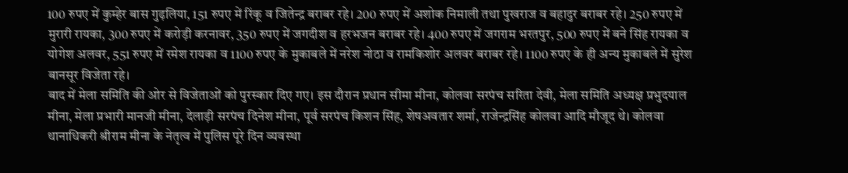100 रुपए में कुम्हेर बास गुढ़लिया, 151 रुपए में रिंकू व जितेन्द्र बराबर रहे। 200 रुपए में अशोक निमाली तथा पुखराज व बहादुर बराबर रहे। 250 रुपए में मुरारी रायका, 300 रुपए में करोड़ी करनावर, 350 रुपए में जगदीश व हरभजन बराबर रहे। 400 रुपए में जगराम भरतपुर, 500 रुपए में बने सिंह रायका व योगेश अलवर, 551 रुपए में रमेश रायका व 1100 रुपए के मुकाबले में नरेश नोठा व रामकिशोर अलवर बराबर रहे। 1100 रुपए के ही अन्य मुकाबले में सुरेश बानसूर विजेता रहे।
बाद में मेला समिति की ओर से विजेताओं को पुरस्कार दिए गए। इस दौरान प्रधान सीमा मीना, कोलवा सरपंच सरिता देवी, मेला समिति अध्यक्ष प्रभुदयाल मीना, मेला प्रभारी मानजी मीना, देलाड़ी सरपंच दिनेश मीना, पूर्व सरपंच किशन सिंह, शेषअवतार शर्मा, राजेन्द्रसिंह कोलवा आदि मौजूद थे। कोलवा थानाधिकरी श्रीराम मीना के नेतृत्व में पुलिस पूरे दिन व्यवस्था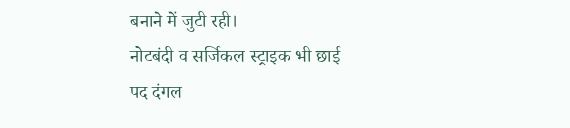बनाने में जुटी रही।
नोटबंदी व सर्जिकल स्ट्राइक भी छाई
पद दंगल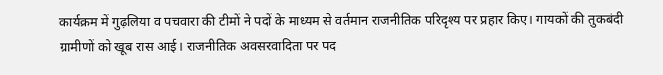कार्यक्रम में गुढ़लिया व पचवारा की टीमों ने पदों के माध्यम से वर्तमान राजनीतिक परिदृश्य पर प्रहार किए। गायकों की तुकबंदी ग्रामीणों को खूब रास आई। राजनीतिक अवसरवादिता पर पद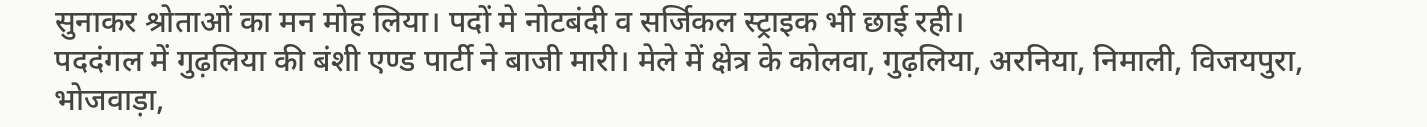सुनाकर श्रोताओं का मन मोह लिया। पदों मे नोटबंदी व सर्जिकल स्ट्राइक भी छाई रही।
पददंगल में गुढ़लिया की बंशी एण्ड पार्टी ने बाजी मारी। मेले में क्षेत्र के कोलवा, गुढ़लिया, अरनिया, निमाली, विजयपुरा, भोजवाड़ा,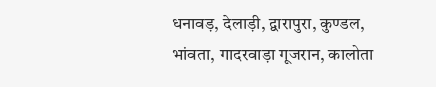धनावड़, देलाड़ी, द्वारापुरा, कुण्डल, भांवता, गादरवाड़ा गूजरान, कालोता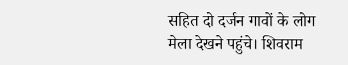सहित दो दर्जन गावों के लोग मेला देखने पहुंचे। शिवराम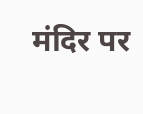मंदिर पर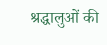श्रद्धालुओं की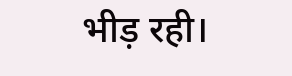भीड़ रही।